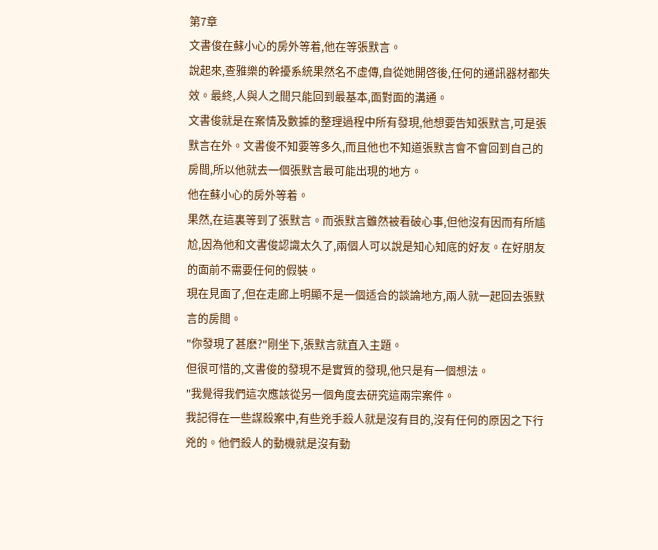第7章
文書俊在蘇小心的房外等着,他在等張默言。
說起來,查雅樂的幹擾系統果然名不虛傳,自從她開啓後,任何的通訊器材都失效。最終,人與人之間只能回到最基本,面對面的溝通。
文書俊就是在案情及數據的整理過程中所有發現,他想要告知張默言,可是張默言在外。文書俊不知要等多久,而且他也不知道張默言會不會回到自己的房間,所以他就去一個張默言最可能出現的地方。
他在蘇小心的房外等着。
果然,在這裏等到了張默言。而張默言雖然被看破心事,但他沒有因而有所尴尬,因為他和文書俊認識太久了,兩個人可以說是知心知底的好友。在好朋友的面前不需要任何的假裝。
現在見面了,但在走廊上明顯不是一個适合的談論地方,兩人就一起回去張默言的房間。
"你發現了甚麽?"剛坐下,張默言就直入主題。
但很可惜的,文書俊的發現不是實質的發現,他只是有一個想法。
"我覺得我們這次應該從另一個角度去研究這兩宗案件。
我記得在一些謀殺案中,有些兇手殺人就是沒有目的,沒有任何的原因之下行兇的。他們殺人的動機就是沒有動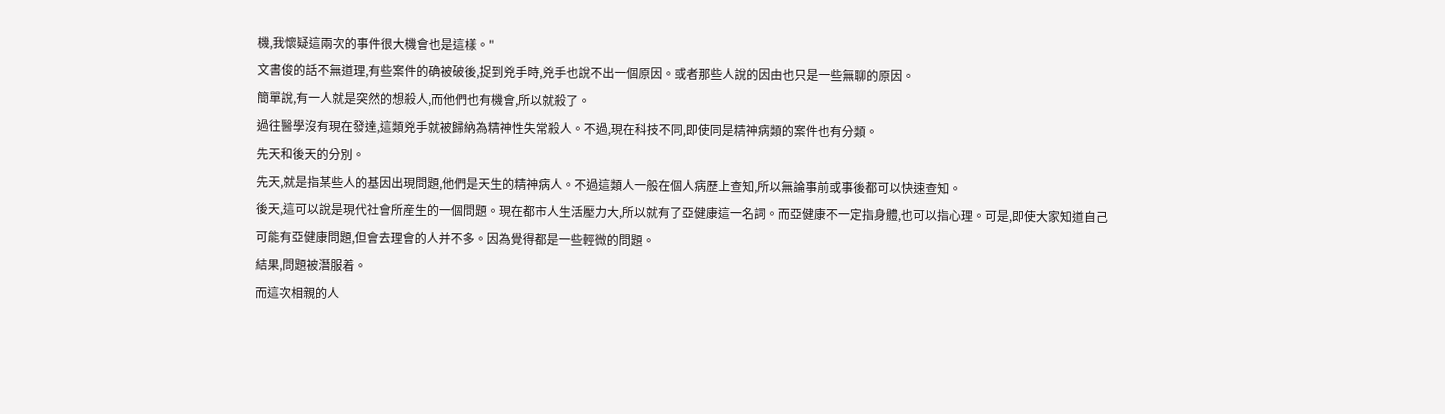機,我懷疑這兩次的事件很大機會也是這樣。"
文書俊的話不無道理,有些案件的确被破後,捉到兇手時,兇手也說不出一個原因。或者那些人說的因由也只是一些無聊的原因。
簡單說,有一人就是突然的想殺人,而他們也有機會,所以就殺了。
過往醫學沒有現在發達,這類兇手就被歸納為精神性失常殺人。不過,現在科技不同,即使同是精神病類的案件也有分類。
先天和後天的分別。
先天,就是指某些人的基因出現問題,他們是天生的精神病人。不過這類人一般在個人病歷上查知,所以無論事前或事後都可以快速查知。
後天,這可以說是現代社會所産生的一個問題。現在都市人生活壓力大,所以就有了亞健康這一名詞。而亞健康不一定指身體,也可以指心理。可是,即使大家知道自己可能有亞健康問題,但會去理會的人并不多。因為覺得都是一些輕微的問題。
結果,問題被潛服着。
而這次相親的人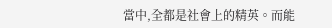當中,全都是社會上的精英。而能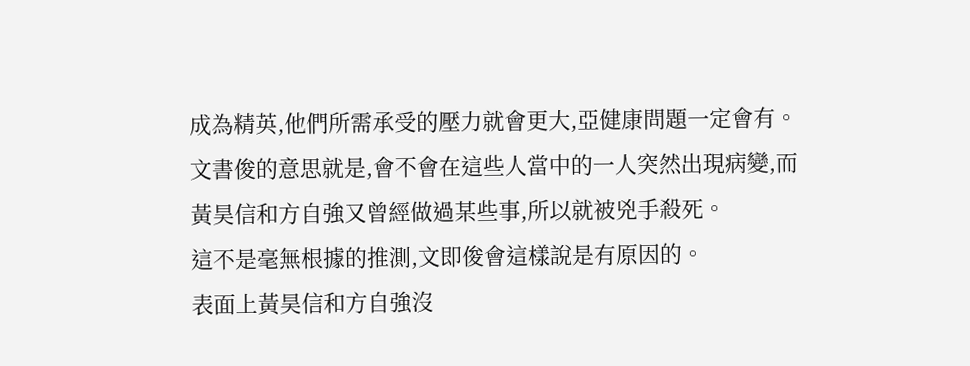成為精英,他們所需承受的壓力就會更大,亞健康問題一定會有。
文書俊的意思就是,會不會在這些人當中的一人突然出現病變,而黃昊信和方自強又曾經做過某些事,所以就被兇手殺死。
這不是毫無根據的推測,文即俊會這樣說是有原因的。
表面上黃昊信和方自強沒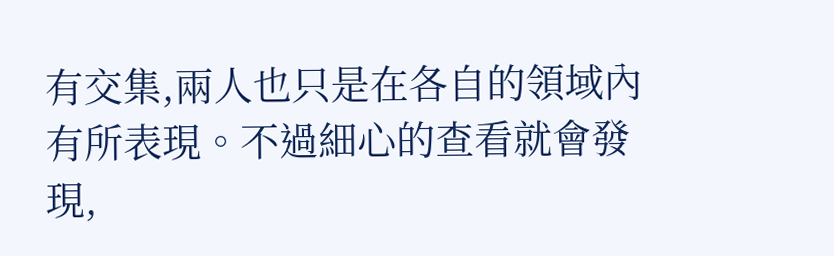有交集,兩人也只是在各自的領域內有所表現。不過細心的查看就會發現,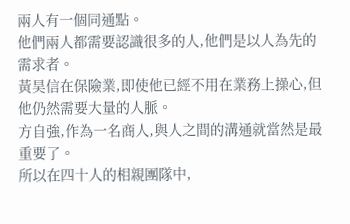兩人有一個同通點。
他們兩人都需要認識很多的人,他們是以人為先的需求者。
黃昊信在保險業,即使他已經不用在業務上操心,但他仍然需要大量的人脈。
方自強,作為一名商人,與人之間的溝通就當然是最重要了。
所以在四十人的相親團隊中,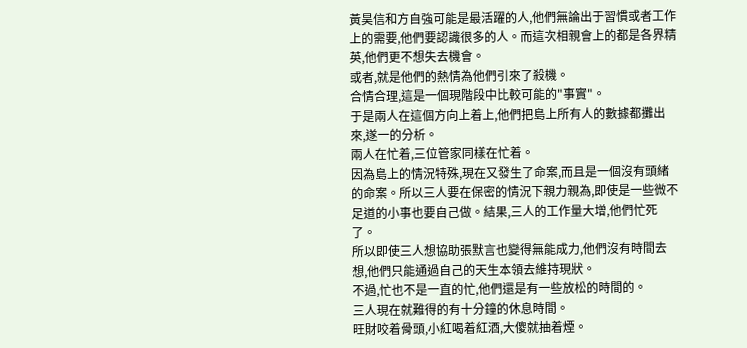黃昊信和方自強可能是最活躍的人,他們無論出于習慣或者工作上的需要,他們要認識很多的人。而這次相親會上的都是各界精英,他們更不想失去機會。
或者,就是他們的熱情為他們引來了殺機。
合情合理,這是一個現階段中比較可能的"事實"。
于是兩人在這個方向上着上,他們把島上所有人的數據都攤出來,遂一的分析。
兩人在忙着,三位管家同樣在忙着。
因為島上的情況特殊,現在又發生了命案,而且是一個沒有頭緒的命案。所以三人要在保密的情況下親力親為,即使是一些微不足道的小事也要自己做。結果,三人的工作量大增,他們忙死了。
所以即使三人想協助張默言也變得無能成力,他們沒有時間去想,他們只能通過自己的天生本領去維持現狀。
不過,忙也不是一直的忙,他們還是有一些放松的時間的。
三人現在就難得的有十分鐘的休息時間。
旺財咬着骨頭,小紅喝着紅酒,大傻就抽着煙。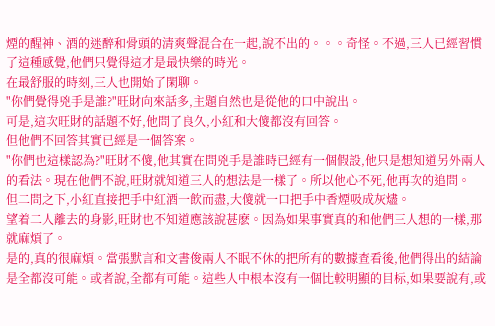煙的醒神、酒的迷醉和骨頭的清爽聲混合在一起,說不出的。。。奇怪。不過,三人已經習慣了這種感覺,他們只覺得這才是最快樂的時光。
在最舒服的時刻,三人也開始了閑聊。
"你們覺得兇手是誰?"旺財向來話多,主題自然也是從他的口中說出。
可是,這次旺財的話題不好,他問了良久,小紅和大傻都沒有回答。
但他們不回答其實已經是一個答案。
"你們也這樣認為?"旺財不傻,他其實在問兇手是誰時已經有一個假設,他只是想知道另外兩人的看法。現在他們不說,旺財就知道三人的想法是一樣了。所以他心不死,他再次的追問。
但二問之下,小紅直接把手中紅酒一飲而盡,大傻就一口把手中香煙吸成灰燼。
望着二人離去的身影,旺財也不知道應該說甚麽。因為如果事實真的和他們三人想的一樣,那就麻煩了。
是的,真的很麻煩。當張默言和文書俊兩人不眠不休的把所有的數據查看後,他們得出的結論是全都沒可能。或者說,全都有可能。這些人中根本沒有一個比較明顯的目标,如果要說有,或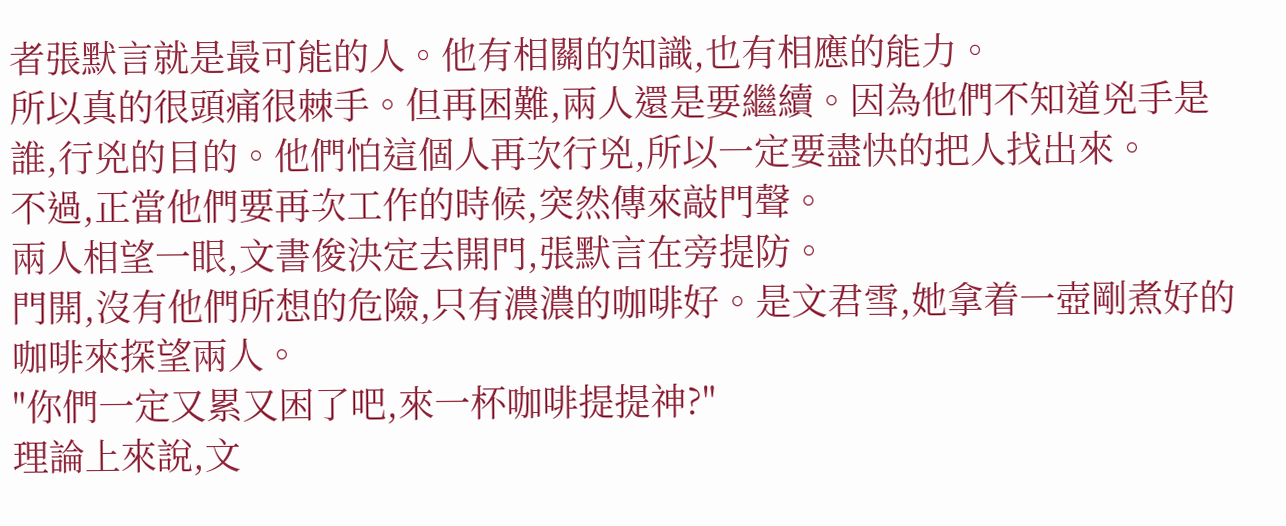者張默言就是最可能的人。他有相關的知識,也有相應的能力。
所以真的很頭痛很棘手。但再困難,兩人還是要繼續。因為他們不知道兇手是誰,行兇的目的。他們怕這個人再次行兇,所以一定要盡快的把人找出來。
不過,正當他們要再次工作的時候,突然傳來敲門聲。
兩人相望一眼,文書俊決定去開門,張默言在旁提防。
門開,沒有他們所想的危險,只有濃濃的咖啡好。是文君雪,她拿着一壺剛煮好的咖啡來探望兩人。
"你們一定又累又困了吧,來一杯咖啡提提神?"
理論上來說,文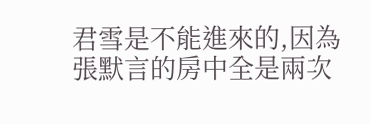君雪是不能進來的,因為張默言的房中全是兩次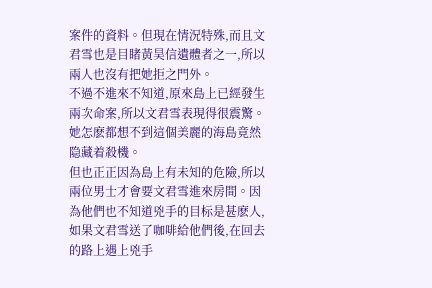案件的資料。但現在情況特殊,而且文君雪也是目睹黃昊信遺體者之一,所以兩人也沒有把她拒之門外。
不過不進來不知道,原來島上已經發生兩次命案,所以文君雪表現得很震驚。她怎麽都想不到這個美麗的海島竟然隐藏着殺機。
但也正正因為島上有未知的危險,所以兩位男士才會要文君雪進來房間。因為他們也不知道兇手的目标是甚麽人,如果文君雪送了咖啡給他們後,在回去的路上遇上兇手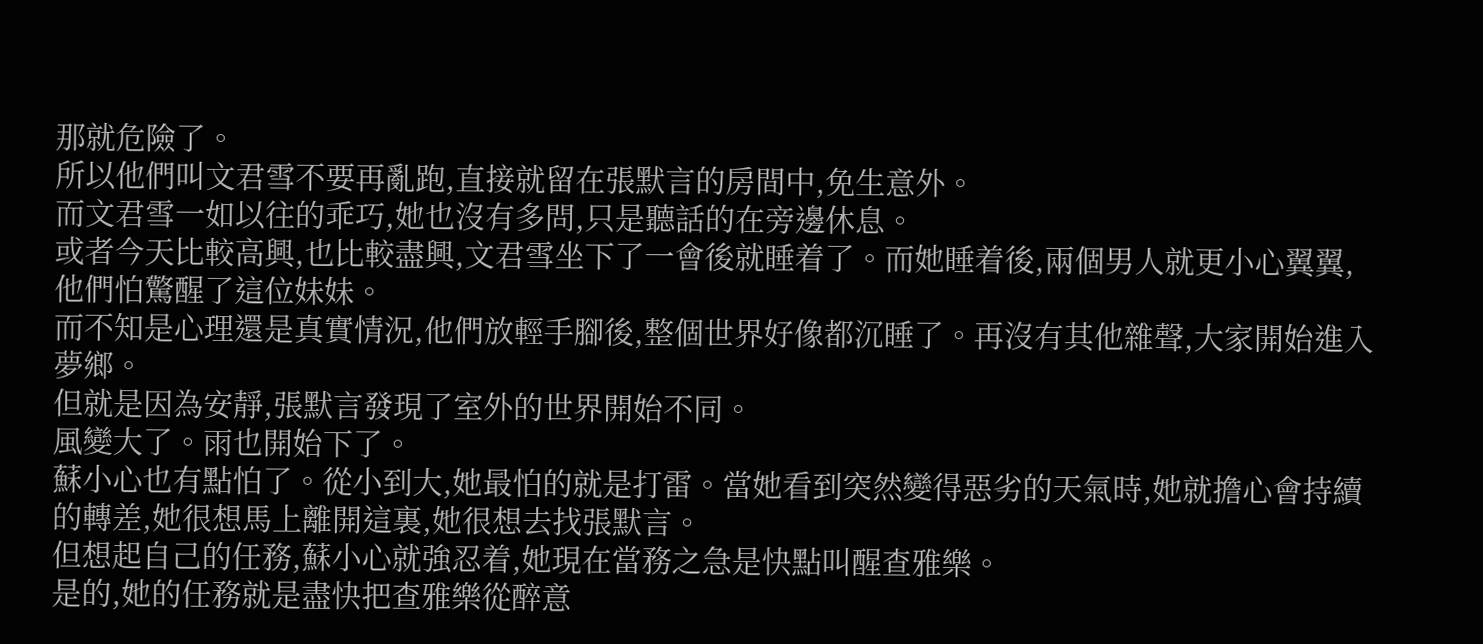那就危險了。
所以他們叫文君雪不要再亂跑,直接就留在張默言的房間中,免生意外。
而文君雪一如以往的乖巧,她也沒有多問,只是聽話的在旁邊休息。
或者今天比較高興,也比較盡興,文君雪坐下了一會後就睡着了。而她睡着後,兩個男人就更小心翼翼,他們怕驚醒了這位妹妹。
而不知是心理還是真實情況,他們放輕手腳後,整個世界好像都沉睡了。再沒有其他雜聲,大家開始進入夢鄉。
但就是因為安靜,張默言發現了室外的世界開始不同。
風變大了。雨也開始下了。
蘇小心也有點怕了。從小到大,她最怕的就是打雷。當她看到突然變得惡劣的天氣時,她就擔心會持續的轉差,她很想馬上離開這裏,她很想去找張默言。
但想起自己的任務,蘇小心就強忍着,她現在當務之急是快點叫醒查雅樂。
是的,她的任務就是盡快把查雅樂從醉意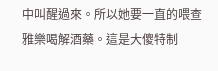中叫醒過來。所以她要一直的喂查雅樂喝解酒藥。這是大傻特制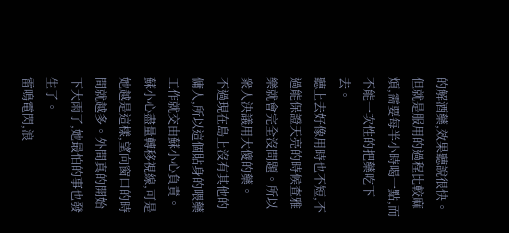的解酒藥,效果聽說很快。但就是服用的過程比較麻煩,需要每半小時喝一點,而不能一次性的把藥吃下去。
聽上去好像用時也不短,不過能保證天亮的時候查雅樂就會完全沒問題。所以衆人決議用大傻的藥。
不過現在島上沒有其他的傭人,所以這個貼身的喂藥工作就交由蘇小心負責。
蘇小心盡量轉移視線,可是她越是這樣,望向窗口的時間就越多。外間真的開始下大雨了,她最怕的事也發生了。
雷鳴電閃,浪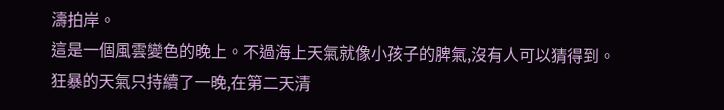濤拍岸。
這是一個風雲變色的晚上。不過海上天氣就像小孩子的脾氣,沒有人可以猜得到。
狂暴的天氣只持續了一晚,在第二天清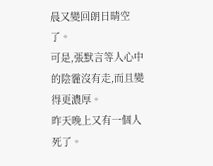晨又變回朗日晴空了。
可是,張默言等人心中的陰霾沒有走,而且變得更濃厚。
昨天晚上又有一個人死了。